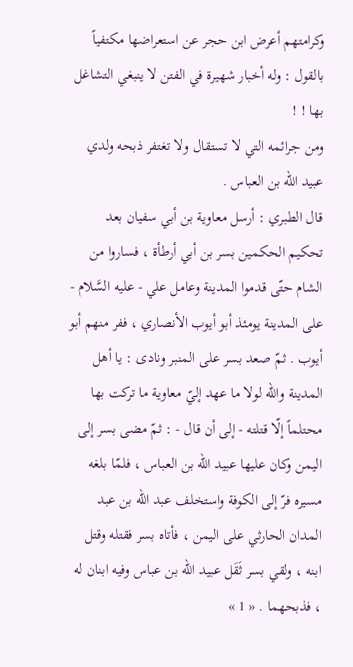وكرامتهم أعرض ابن حجر عن استعراضها مكتفياً بالقول : وله أخبار شهيرة في الفتن لا ينبغي التشاغل بها ! !
ومن جرائمه التي لا تستقال ولا تغتفر ذبحه ولدي عبيد اللّه بن العباس .
قال الطبري : أرسل معاوية بن أبي سفيان بعد تحكيم الحكمين بسر بن أبي أرطأة ، فساروا من الشام حتّى قدموا المدينة وعامل علي - عليه السَّلام - على المدينة يومئذ أبو أيوب الأنصاري ، ففر منهم أبو أيوب . ثمّ صعد بسر على المنبر ونادى : يا أهل المدينة واللّه لولا ما عهد إليّ معاوية ما تركت بها محتلماً إلّا قتلته - إلى أن قال - : ثمّ مضى بسر إلى اليمن وكان عليها عبيد اللّه بن العباس ، فلمّا بلغه مسيره فرّ إلى الكوفة واستخلف عبد اللّه بن عبد المدان الحارثي على اليمن ، فأتاه بسر فقتله وقتل ابنه ، ولقي بسر ثَقَل عبيد اللّه بن عباس وفيه ابنان له ، فذبحهما . « 1 »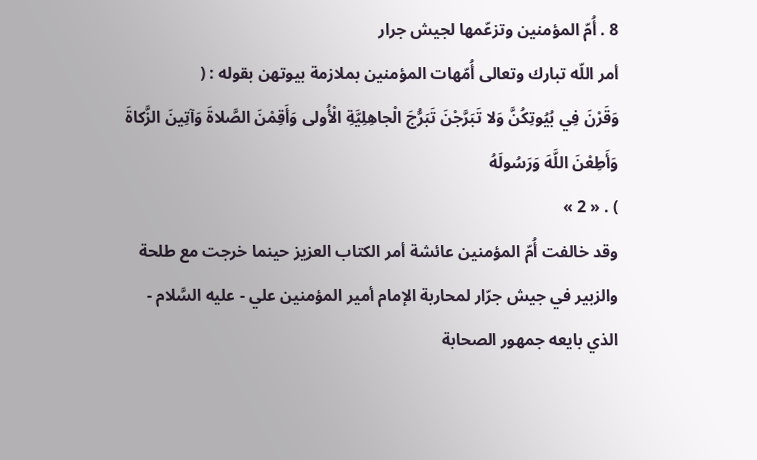8 . أُمّ المؤمنين وتزعّمها لجيش جرار
أمر اللّه تبارك وتعالى أُمّهات المؤمنين بملازمة بيوتهن بقوله : (
وَقَرْنَ فِي بُيُوتِكُنَّ وَلا تَبَرَّجْنَ تَبَرُّجَ الْجاهِلِيَّةِ الْأُولى وَأَقِمْنَ الصَّلاةَ وَآتِينَ الزَّكاةَ وَأَطِعْنَ اللَّهَ وَرَسُولَهُ
) . « 2 »
وقد خالفت أُمّ المؤمنين عائشة أمر الكتاب العزيز حينما خرجت مع طلحة والزبير في جيش جرّار لمحاربة الإمام أمير المؤمنين علي - عليه السَّلام - الذي بايعه جمهور الصحابة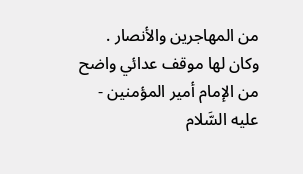من المهاجرين والأنصار .
وكان لها موقف عدائي واضح من الإمام أمير المؤمنين - عليه السَّلام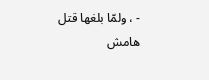- ، ولمّا بلغها قتل
هامش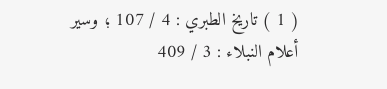( 1 ) تاريخ الطبري : 4 / 107 ؛ وسير أعلام النبلاء : 3 / 409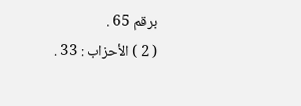برقم 65 .
( 2 ) الأحزاب : 33 .